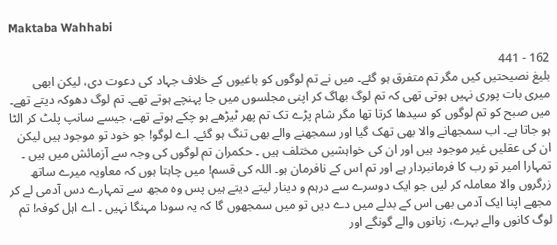Maktaba Wahhabi

162 - 441
بلیغ نصیحتیں کیں مگر تم متفرق ہو گئے۔ میں نے تم لوگوں کو باغیوں کے خلاف جہاد کی دعوت دی، لیکن ابھی میری بات پوری نہیں ہوتی تھی کہ تم لوگ بھاگ کر اپنی مجلسوں میں جا پہنچے ہوتے تھے۔ تم لوگ دھوکہ دیتے تھے۔ میں صبح کو تم لوگوں کو سیدھا کرتا تھا مگر شام پڑے تک تم پھر ٹیڑھے ہو چکے ہوتے تھے، جیسے سانپ پلٹ کر الٹا ہو جاتا ہے۔ اب سمجھانے والا بھی تھک گیا اور سمجھنے والے بھی تنگ ہو گئے۔ اے لوگو! جو خود تو موجود ہیں لیکن ان کی عقلیں غیر موجود ہیں اور ان کی خواہشیں مختلف ہیں ۔ حکمران تم لوگوں کی وجہ سے آزمائش میں ہیں ۔ تمہارا امیر تو رب کا فرمانبردار ہے اور تم اس کے نافرمان ہو۔ اللہ کی قسم! میں چاہتا ہوں کہ معاویہ میرے ساتھ زرگروں والا معاملہ کر لیں جو ایک دوسرے سے درہم و دینار لیتے دیتے ہیں پس وہ مجھ سے تمہارے دس آدمی لے کر مجھے اپنا ایک آدمی بھی اس کے بدلے میں دے دیں تو میں سمجھوں گا کہ یہ سودا مہنگا نہیں ۔ اے اہل کوفہ! تم لوگ کانوں والے بہرے، زبانوں والے گونگے اور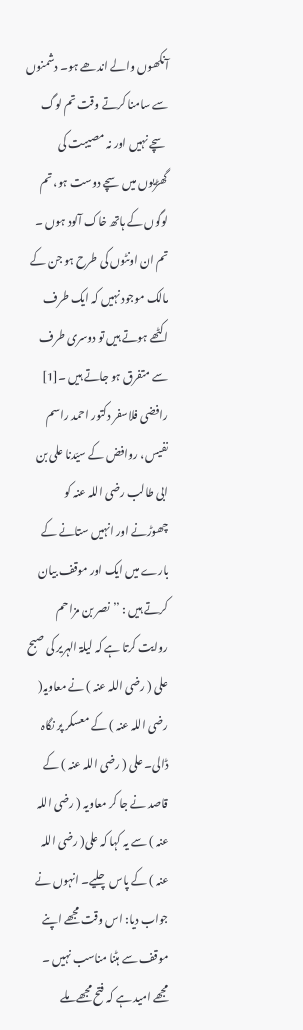آنکھوں والے اندھے ہو۔ دشمنوں سے سامنا کرتے وقت تم لوگ سچے نہیں اور نہ مصیبت کی گھڑیوں میں سچے دوست ہو، تم لوگوں کے ہاتھ خاک آلود ہوں ۔ تم ان اونٹوں کی طرح ہو جن کے مالک موجود نہیں کہ ایک طرف اکٹھے ہوتے ہیں تو دوسری طرف سے متفرق ہو جاتے ہیں ۔[1] رافضی فلاسفر دکتور احمد راسم نفیس، روافض کے سیّدنا علی بن ابی طالب رضی اللہ عنہ کو چھوڑنے اور انہیں ستانے کے بارے میں ایک اور موقف بیان کرتے ہیں : ’’نصر بن مزاحم روایت کرتا ہے کہ لیلۃ الہریر کی صبح علی ( رضی اللہ عنہ ) نے معاویہ( رضی اللہ عنہ ) کے معسکر پر نگاہ ڈالی۔ علی ( رضی اللہ عنہ ) کے قاصد نے جا کر معاویہ ( رضی اللہ عنہ ) سے یہ کہا کہ علی( رضی اللہ عنہ ) کے پاس چلیے۔ انہوں نے جواب دیا: اس وقت مجھے اپنے موقف سے ہٹنا مناسب نہیں ۔ مجھے امید ہے کہ فتح مجھے ملے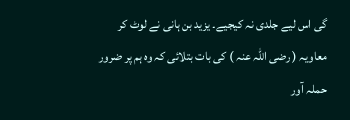گی اس لیے جلدی نہ کیجیے۔ یزید بن ہانی نے لوٹ کر معاویہ ( رضی اللہ عنہ ) کی بات بتلائی کہ وہ ہم پر ضرور حملہ آور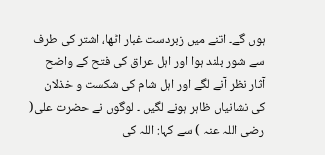ہوں گے۔ اتنے میں زبردست غبار اٹھا، اشتر کی طرف سے شور بلند ہوا اور اہل عراق کی فتح کے واضح آثار نظر آنے لگے اور اہل شام کی شکست و خذلان کی نشانیاں ظاہر ہونے لگیں ۔ لوگوں نے حضرت علی( رضی اللہ عنہ ) سے کہا: اللہ کی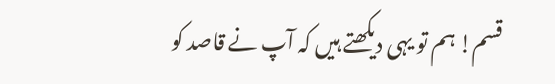قسم! ہم تو یہی دیکھتے ہیں کہ آپ نے قاصد کو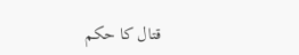قتال کا حکم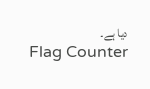دیا ہے۔
Flag Counter